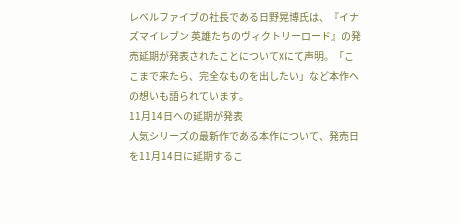レベルファイブの社長である日野晃博氏は、『イナズマイレブン 英雄たちのヴィクトリーロード』の発売延期が発表されたことについてXにて声明。「ここまで来たら、完全なものを出したい」など本作への想いも語られています。
11月14日への延期が発表
人気シリーズの最新作である本作について、発売日を11月14日に延期するこ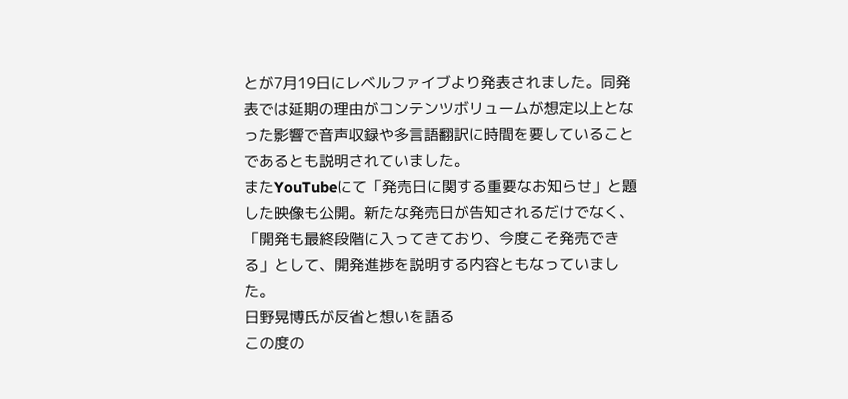とが7月19日にレベルファイブより発表されました。同発表では延期の理由がコンテンツボリュームが想定以上となった影響で音声収録や多言語翻訳に時間を要していることであるとも説明されていました。
またYouTubeにて「発売日に関する重要なお知らせ」と題した映像も公開。新たな発売日が告知されるだけでなく、「開発も最終段階に入ってきており、今度こそ発売できる」として、開発進捗を説明する内容ともなっていました。
日野晃博氏が反省と想いを語る
この度の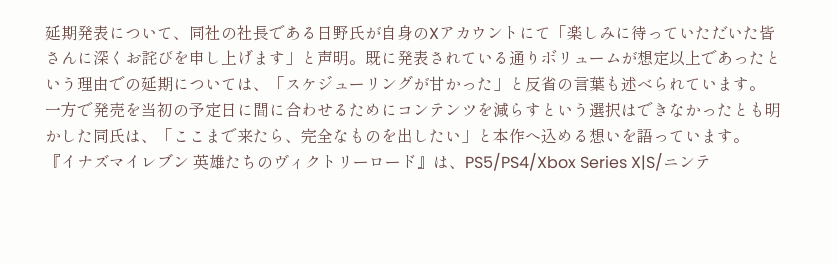延期発表について、同社の社長である日野氏が自身のXアカウントにて「楽しみに待っていただいた皆さんに深くお詫びを申し上げます」と声明。既に発表されている通りボリュームが想定以上であったという理由での延期については、「スケジューリングが甘かった」と反省の言葉も述べられています。
一方で発売を当初の予定日に間に合わせるためにコンテンツを減らすという選択はできなかったとも明かした同氏は、「ここまで来たら、完全なものを出したい」と本作へ込める想いを語っています。
『イナズマイレブン 英雄たちのヴィクトリーロード』は、PS5/PS4/Xbox Series X|S/ニンテ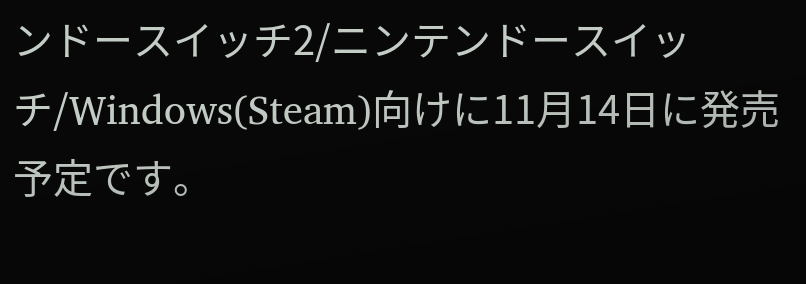ンドースイッチ2/ニンテンドースイッチ/Windows(Steam)向けに11月14日に発売予定です。